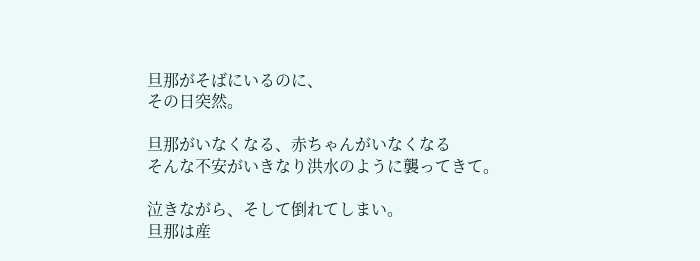旦那がそばにいるのに、
その日突然。

旦那がいなくなる、赤ちゃんがいなくなる
そんな不安がいきなり洪水のように襲ってきて。

泣きながら、そして倒れてしまい。
旦那は産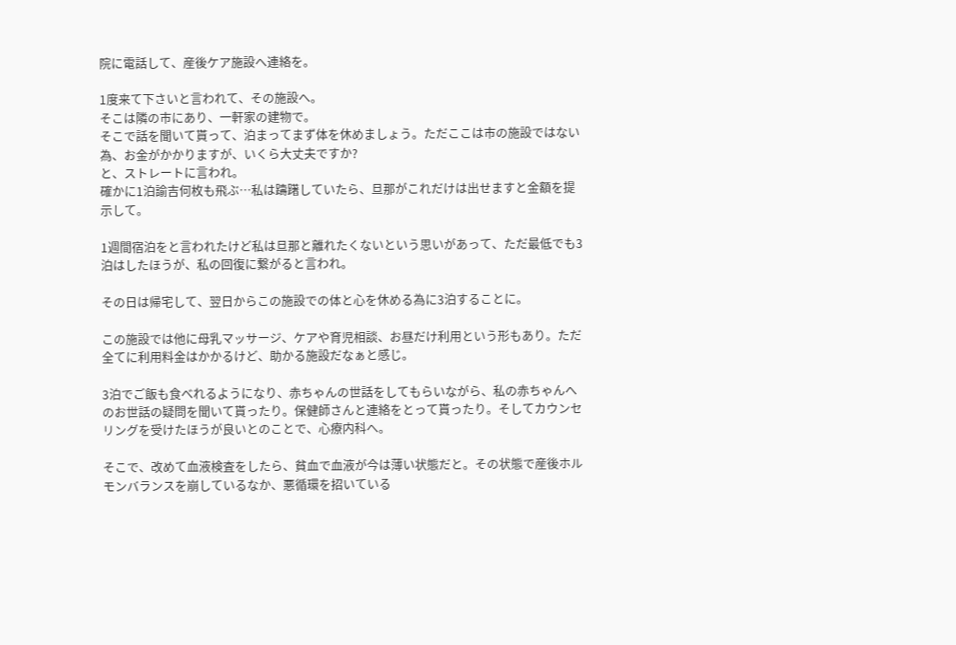院に電話して、産後ケア施設へ連絡を。

1度来て下さいと言われて、その施設へ。
そこは隣の市にあり、一軒家の建物で。
そこで話を聞いて貰って、泊まってまず体を休めましょう。ただここは市の施設ではない為、お金がかかりますが、いくら大丈夫ですか?
と、ストレートに言われ。
確かに1泊諭吉何枚も飛ぶ…私は躊躇していたら、旦那がこれだけは出せますと金額を提示して。

1週間宿泊をと言われたけど私は旦那と離れたくないという思いがあって、ただ最低でも3泊はしたほうが、私の回復に繋がると言われ。

その日は帰宅して、翌日からこの施設での体と心を休める為に3泊することに。

この施設では他に母乳マッサージ、ケアや育児相談、お昼だけ利用という形もあり。ただ全てに利用料金はかかるけど、助かる施設だなぁと感じ。

3泊でご飯も食べれるようになり、赤ちゃんの世話をしてもらいながら、私の赤ちゃんへのお世話の疑問を聞いて貰ったり。保健師さんと連絡をとって貰ったり。そしてカウンセリングを受けたほうが良いとのことで、心療内科へ。

そこで、改めて血液検査をしたら、貧血で血液が今は薄い状態だと。その状態で産後ホルモンバランスを崩しているなか、悪循環を招いている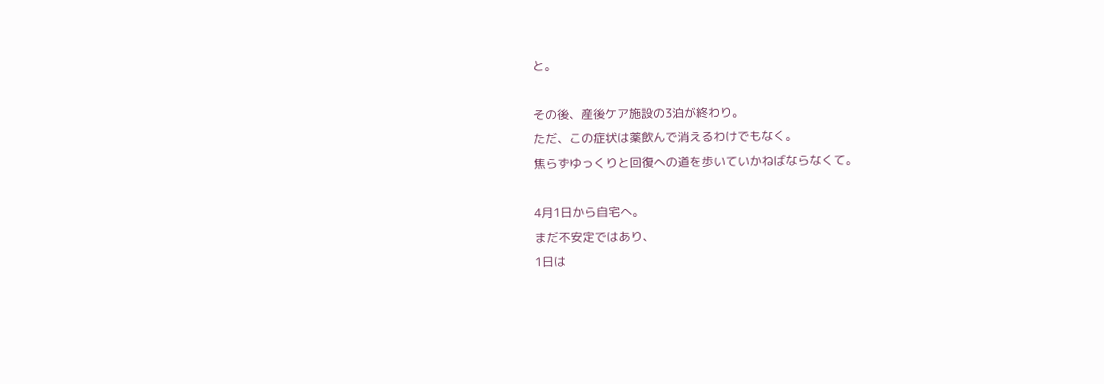と。

その後、産後ケア施設の3泊が終わり。
ただ、この症状は薬飲んで消えるわけでもなく。
焦らずゆっくりと回復への道を歩いていかねばならなくて。

4月1日から自宅へ。
まだ不安定ではあり、
1日は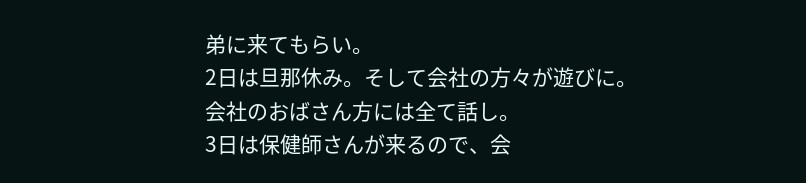弟に来てもらい。
2日は旦那休み。そして会社の方々が遊びに。
会社のおばさん方には全て話し。
3日は保健師さんが来るので、会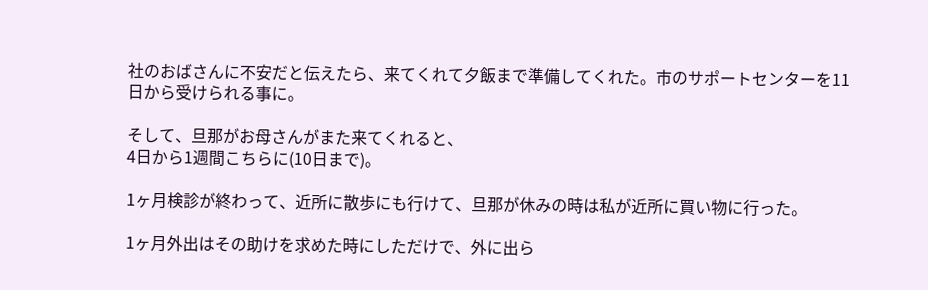社のおばさんに不安だと伝えたら、来てくれて夕飯まで準備してくれた。市のサポートセンターを11日から受けられる事に。

そして、旦那がお母さんがまた来てくれると、
4日から1週間こちらに(10日まで)。

1ヶ月検診が終わって、近所に散歩にも行けて、旦那が休みの時は私が近所に買い物に行った。

1ヶ月外出はその助けを求めた時にしただけで、外に出ら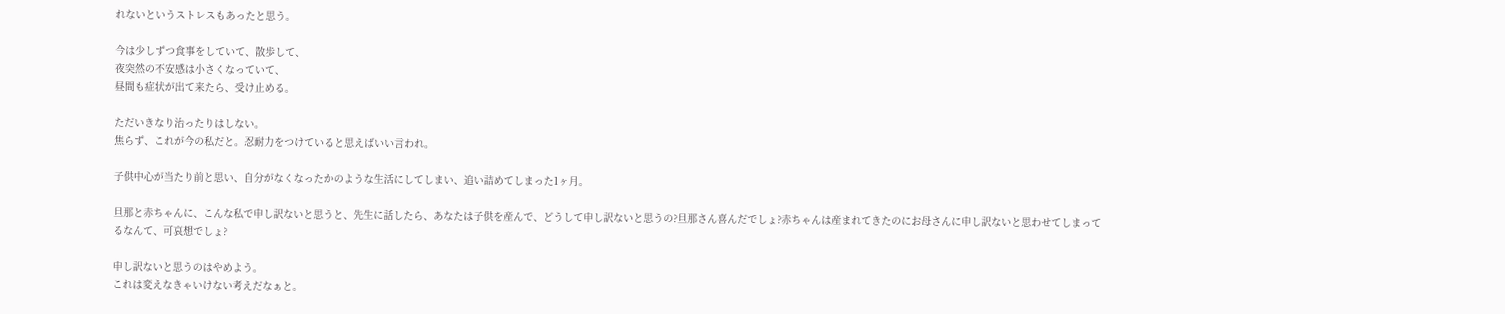れないというストレスもあったと思う。

今は少しずつ食事をしていて、散歩して、
夜突然の不安感は小さくなっていて、
昼間も症状が出て来たら、受け止める。

ただいきなり治ったりはしない。
焦らず、これが今の私だと。忍耐力をつけていると思えばいい言われ。

子供中心が当たり前と思い、自分がなくなったかのような生活にしてしまい、追い詰めてしまった1ヶ月。

旦那と赤ちゃんに、こんな私で申し訳ないと思うと、先生に話したら、あなたは子供を産んで、どうして申し訳ないと思うの?旦那さん喜んだでしょ?赤ちゃんは産まれてきたのにお母さんに申し訳ないと思わせてしまってるなんて、可哀想でしょ?

申し訳ないと思うのはやめよう。
これは変えなきゃいけない考えだなぁと。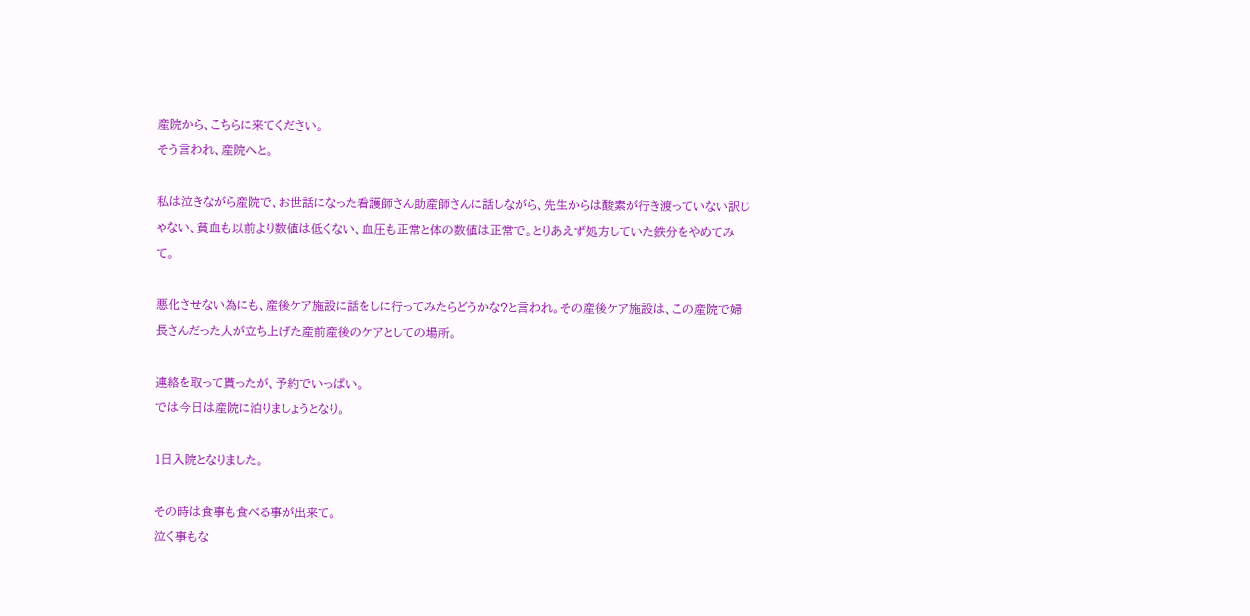産院から、こちらに来てください。
そう言われ、産院へと。

私は泣きながら産院で、お世話になった看護師さん助産師さんに話しながら、先生からは酸素が行き渡っていない訳じゃない、貧血も以前より数値は低くない、血圧も正常と体の数値は正常で。とりあえず処方していた鉄分をやめてみて。

悪化させない為にも、産後ケア施設に話をしに行ってみたらどうかな?と言われ。その産後ケア施設は、この産院で婦長さんだった人が立ち上げた産前産後のケアとしての場所。

連絡を取って貰ったが、予約でいっぱい。
では今日は産院に泊りましょうとなり。

1日入院となりました。

その時は食事も食べる事が出来て。
泣く事もな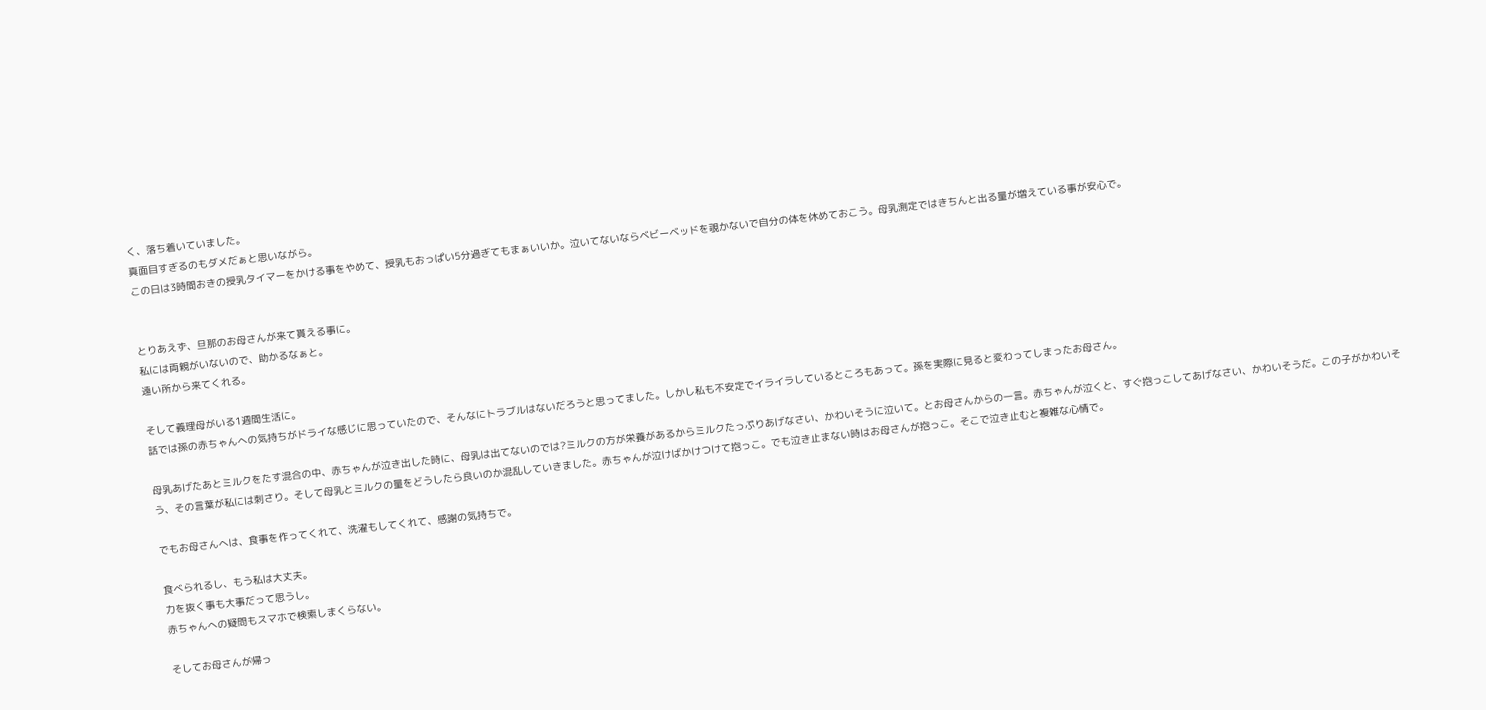く、落ち着いていました。
真面目すぎるのもダメだぁと思いながら。
この日は3時間おきの授乳タイマーをかける事をやめて、授乳もおっぱい5分過ぎてもまぁいいか。泣いてないならベビーベッドを覗かないで自分の体を休めておこう。母乳測定ではきちんと出る量が増えている事が安心で。


とりあえず、旦那のお母さんが来て貰える事に。
私には両親がいないので、助かるなぁと。
遠い所から来てくれる。

そして義理母がいる1週間生活に。
話では孫の赤ちゃんへの気持ちがドライな感じに思っていたので、そんなにトラブルはないだろうと思ってました。しかし私も不安定でイライラしているところもあって。孫を実際に見ると変わってしまったお母さん。

母乳あげたあとミルクをたす混合の中、赤ちゃんが泣き出した時に、母乳は出てないのでは?ミルクの方が栄養があるからミルクたっぷりあげなさい、かわいそうに泣いて。とお母さんからの一言。赤ちゃんが泣くと、すぐ抱っこしてあげなさい、かわいそうだ。この子がかわいそう、その言葉が私には刺さり。そして母乳とミルクの量をどうしたら良いのか混乱していきました。赤ちゃんが泣けばかけつけて抱っこ。でも泣き止まない時はお母さんが抱っこ。そこで泣き止むと複雑な心情で。

でもお母さんへは、食事を作ってくれて、洗濯もしてくれて、感謝の気持ちで。

食べられるし、もう私は大丈夫。
力を抜く事も大事だって思うし。
赤ちゃんへの疑問もスマホで検索しまくらない。

そしてお母さんが帰っ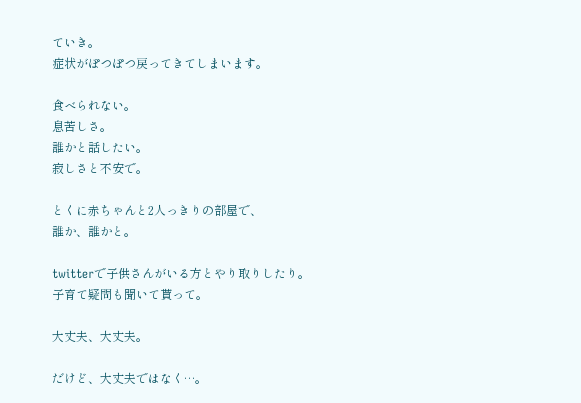ていき。
症状がぽつぽつ戻ってきてしまいます。

食べられない。
息苦しさ。
誰かと話したい。
寂しさと不安で。

とくに赤ちゃんと2人っきりの部屋で、
誰か、誰かと。

twitterで子供さんがいる方とやり取りしたり。
子育て疑問も聞いて貰って。

大丈夫、大丈夫。

だけど、大丈夫ではなく…。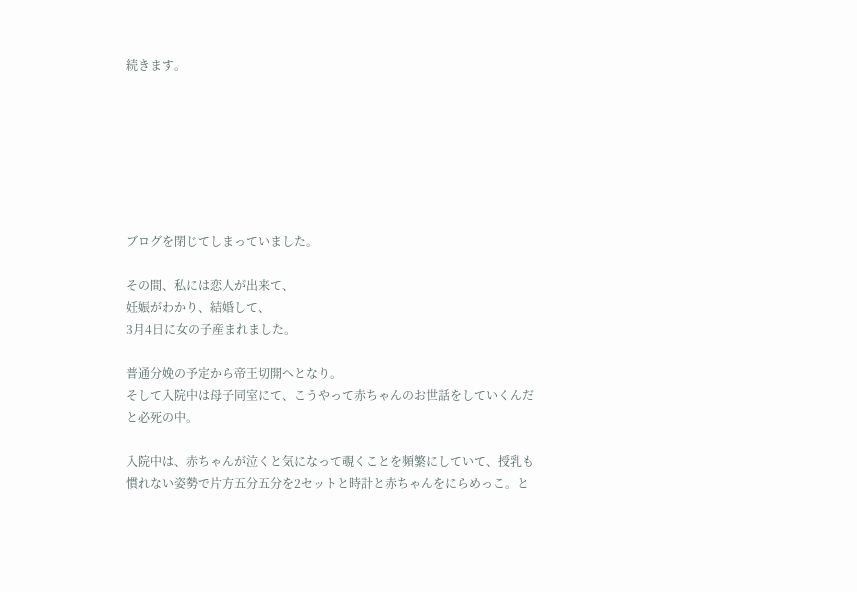続きます。







ブログを閉じてしまっていました。

その間、私には恋人が出来て、
妊娠がわかり、結婚して、
3月4日に女の子産まれました。

普通分娩の予定から帝王切開へとなり。
そして入院中は母子同室にて、こうやって赤ちゃんのお世話をしていくんだと必死の中。

入院中は、赤ちゃんが泣くと気になって覗くことを頻繁にしていて、授乳も慣れない姿勢で片方五分五分を2セットと時計と赤ちゃんをにらめっこ。と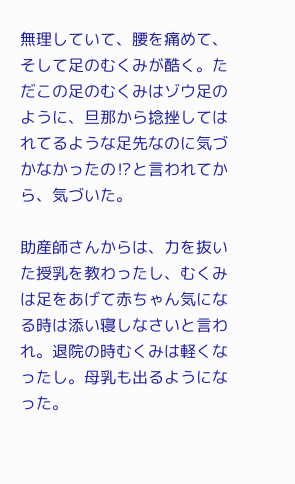無理していて、腰を痛めて、そして足のむくみが酷く。ただこの足のむくみはゾウ足のように、旦那から捻挫してはれてるような足先なのに気づかなかったの⁉と言われてから、気づいた。

助産師さんからは、力を抜いた授乳を教わったし、むくみは足をあげて赤ちゃん気になる時は添い寝しなさいと言われ。退院の時むくみは軽くなったし。母乳も出るようになった。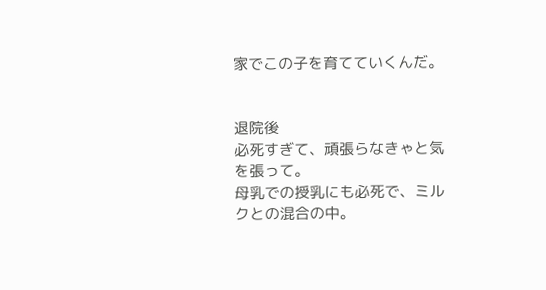家でこの子を育てていくんだ。


退院後
必死すぎて、頑張らなきゃと気を張って。
母乳での授乳にも必死で、ミルクとの混合の中。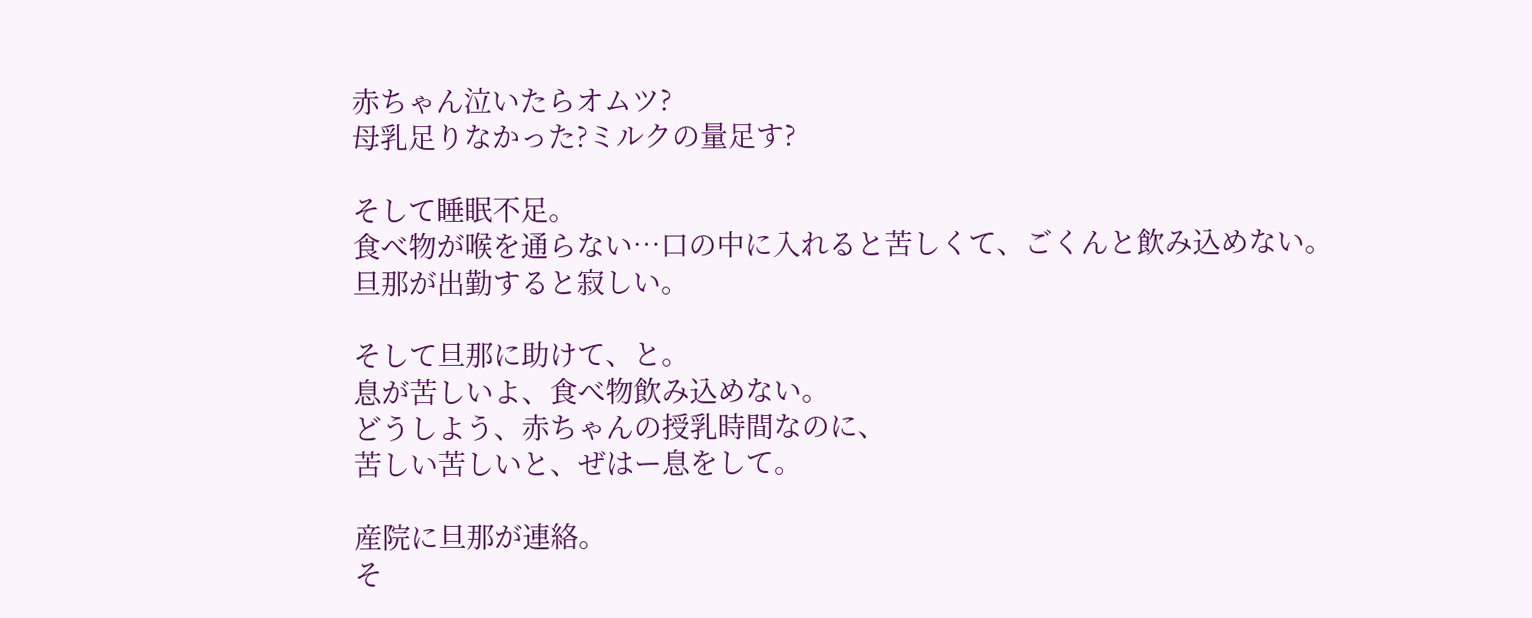赤ちゃん泣いたらオムツ?
母乳足りなかった?ミルクの量足す?

そして睡眠不足。
食べ物が喉を通らない…口の中に入れると苦しくて、ごくんと飲み込めない。
旦那が出勤すると寂しい。

そして旦那に助けて、と。
息が苦しいよ、食べ物飲み込めない。
どうしよう、赤ちゃんの授乳時間なのに、
苦しい苦しいと、ぜはー息をして。

産院に旦那が連絡。
そ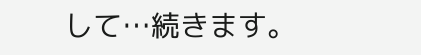して…続きます。